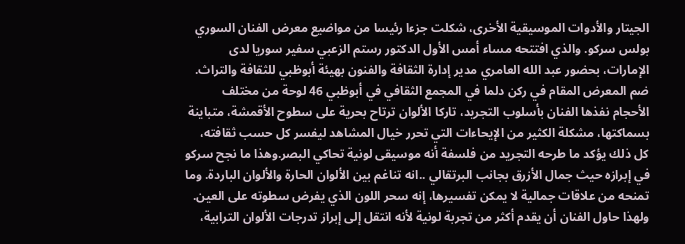الجيتار والأدوات الموسيقية الأخرى، شكلت جزءا رئيسا من مواضيع معرض الفنان السوري بولس سركو. والذي افتتحه مساء أمس الأول الدكتور رستم الزعبي سفير سوريا لدى الإمارات، بحضور عبد الله العامري مدير إدارة الثقافة والفنون بهيئة أبوظبي للثقافة والتراث.
ضم المعرض المقام في ركن دلما في المجمع الثقافي في أبوظبي 46 لوحة من مختلف الأحجام نفذها الفنان بأسلوب التجريد، تاركا الألوان ترتاح بحرية على سطوح الأقمشة، متباينة بسماكتها، مشكلة الكثير من الإيحاءات التي تحرر خيال المشاهد ليفسر كل حسب ثقافته، كل ذلك يؤكد ما طرحه التجريد من فلسفة أنه موسيقى لونية تحاكي البصر.وهذا ما نجح سركو في إبرازه حيث جمال الأزرق بجانب البرتقالي ..انه تناغم بين الألوان الحارة والألوان الباردة. وما تمنحه من علاقات جمالية لا يمكن تفسيرها، إنه سحر اللون الذي يفرض سطوته على العين.
ولهذا حاول الفنان أن يقدم أكثر من تجربة لونية لأنه انتقل إلى إبراز تدرجات الألوان الترابية،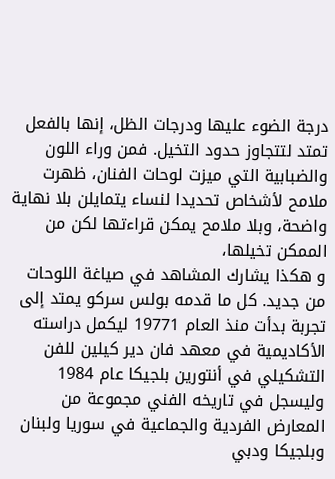درجة الضوء عليها ودرجات الظل، إنها بالفعل تمتد لتتجاوز حدود التخيل. فمن وراء اللون والضبابية التي ميزت لوحات الفنان، ظهرت ملامح لأشخاص تحديدا لنساء يتمايلن بلا نهاية واضحة، وبلا ملامح يمكن قراءتها لكن من الممكن تخيلها،
و هكذا يشارك المشاهد في صياغة اللوحات من جديد. كل ما قدمه بولس سركو يمتد إلى تجربة بدأت منذ العام 19771 ليكمل دراسته الأكاديمية في معهد فان دير كيلين للفن التشكيلي في أنتورين بلجيكا عام 1984 وليسجل في تاريخه الفني مجموعة من المعارض الفردية والجماعية في سوريا ولبنان وبلجيكا ودبي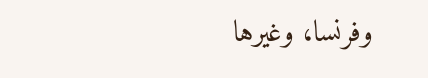وفرنسا، وغيرها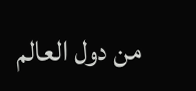من دول العالم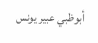أبوظبي عبير يونس